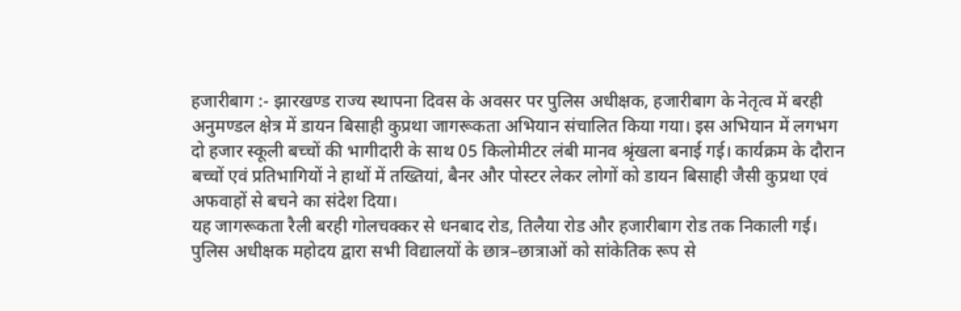हजारीबाग :- झारखण्ड राज्य स्थापना दिवस के अवसर पर पुलिस अधीक्षक, हजारीबाग के नेतृत्व में बरही अनुमण्डल क्षेत्र में डायन बिसाही कुप्रथा जागरूकता अभियान संचालित किया गया। इस अभियान में लगभग दो हजार स्कूली बच्चों की भागीदारी के साथ 05 किलोमीटर लंबी मानव श्रृंखला बनाई गई। कार्यक्रम के दौरान बच्चों एवं प्रतिभागियों ने हाथों में तख्तियां, बैनर और पोस्टर लेकर लोगों को डायन बिसाही जैसी कुप्रथा एवं अफवाहों से बचने का संदेश दिया।
यह जागरूकता रैली बरही गोलचक्कर से धनबाद रोड, तिलैया रोड और हजारीबाग रोड तक निकाली गई। पुलिस अधीक्षक महोदय द्वारा सभी विद्यालयों के छात्र–छात्राओं को सांकेतिक रूप से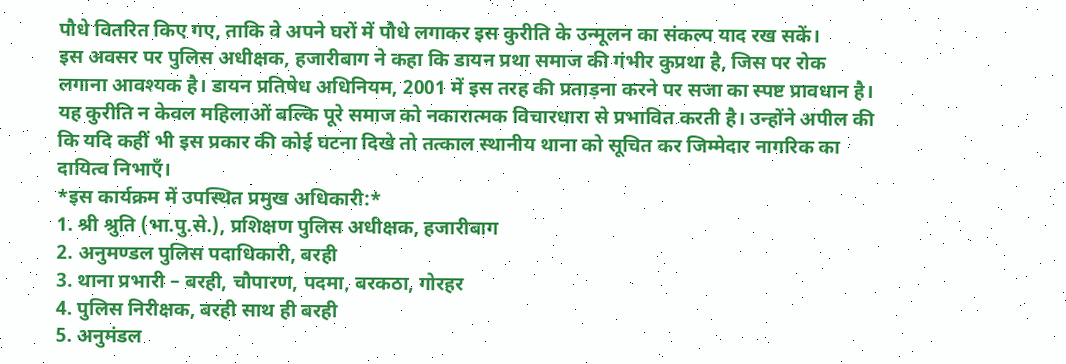पौधे वितरित किए गए, ताकि वे अपने घरों में पौधे लगाकर इस कुरीति के उन्मूलन का संकल्प याद रख सकें।
इस अवसर पर पुलिस अधीक्षक, हजारीबाग ने कहा कि डायन प्रथा समाज की गंभीर कुप्रथा है, जिस पर रोक लगाना आवश्यक है। डायन प्रतिषेध अधिनियम, 2001 में इस तरह की प्रताड़ना करने पर सजा का स्पष्ट प्रावधान है। यह कुरीति न केवल महिलाओं बल्कि पूरे समाज को नकारात्मक विचारधारा से प्रभावित करती है। उन्होंने अपील की कि यदि कहीं भी इस प्रकार की कोई घटना दिखे तो तत्काल स्थानीय थाना को सूचित कर जिम्मेदार नागरिक का दायित्व निभाएँ।
*इस कार्यक्रम में उपस्थित प्रमुख अधिकारी:*
1. श्री श्रुति (भा.पु.से.), प्रशिक्षण पुलिस अधीक्षक, हजारीबाग
2. अनुमण्डल पुलिस पदाधिकारी, बरही
3. थाना प्रभारी – बरही, चौपारण, पदमा, बरकठा, गोरहर
4. पुलिस निरीक्षक, बरही साथ ही बरही
5. अनुमंडल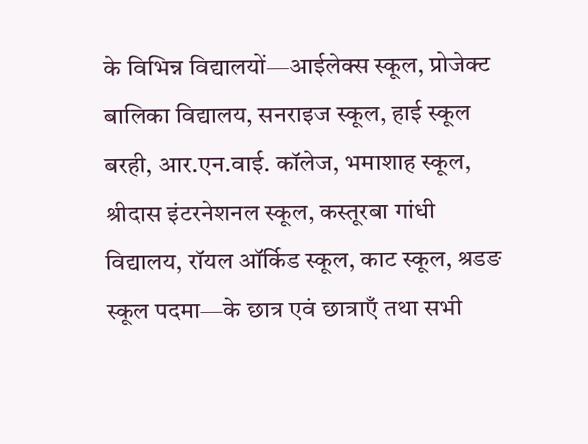के विभिन्न विद्यालयों—आईलेक्स स्कूल, प्रोजेक्ट बालिका विद्यालय, सनराइज स्कूल, हाई स्कूल बरही, आर.एन.वाई. कॉलेज, भमाशाह स्कूल, श्रीदास इंटरनेशनल स्कूल, कस्तूरबा गांधी विद्यालय, रॉयल ऑर्किड स्कूल, काट स्कूल, श्रडङ स्कूल पदमा—के छात्र एवं छात्राएँ तथा सभी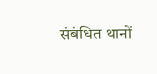संबंधित थानों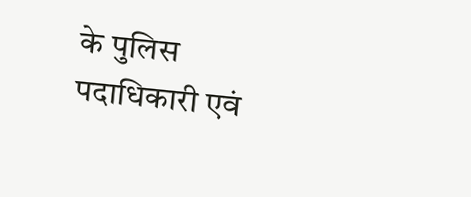के पुलिस पदाधिकारी एवं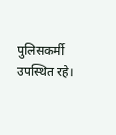पुलिसकर्मी उपस्थित रहे।